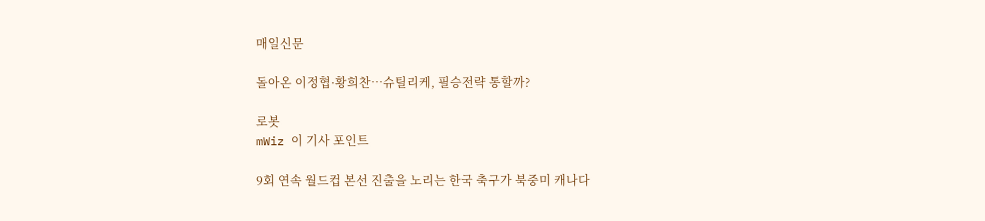매일신문

돌아온 이정협·황희찬…슈틸리케, 필승전략 통할까?

로봇
mWiz 이 기사 포인트

9회 연속 월드컵 본선 진출을 노리는 한국 축구가 북중미 캐나다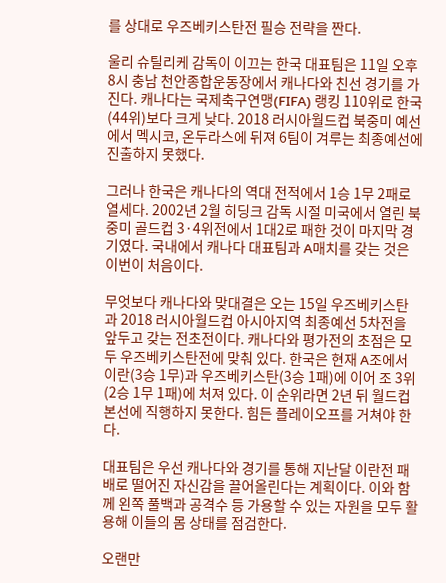를 상대로 우즈베키스탄전 필승 전략을 짠다.

울리 슈틸리케 감독이 이끄는 한국 대표팀은 11일 오후 8시 충남 천안종합운동장에서 캐나다와 친선 경기를 가진다. 캐나다는 국제축구연맹(FIFA) 랭킹 110위로 한국(44위)보다 크게 낮다. 2018 러시아월드컵 북중미 예선에서 멕시코, 온두라스에 뒤져 6팀이 겨루는 최종예선에 진출하지 못했다.

그러나 한국은 캐나다의 역대 전적에서 1승 1무 2패로 열세다. 2002년 2월 히딩크 감독 시절 미국에서 열린 북중미 골드컵 3·4위전에서 1대2로 패한 것이 마지막 경기였다. 국내에서 캐나다 대표팀과 A매치를 갖는 것은 이번이 처음이다.

무엇보다 캐나다와 맞대결은 오는 15일 우즈베키스탄과 2018 러시아월드컵 아시아지역 최종예선 5차전을 앞두고 갖는 전초전이다. 캐나다와 평가전의 초점은 모두 우즈베키스탄전에 맞춰 있다. 한국은 현재 A조에서 이란(3승 1무)과 우즈베키스탄(3승 1패)에 이어 조 3위(2승 1무 1패)에 처져 있다. 이 순위라면 2년 뒤 월드컵 본선에 직행하지 못한다. 힘든 플레이오프를 거쳐야 한다.

대표팀은 우선 캐나다와 경기를 통해 지난달 이란전 패배로 떨어진 자신감을 끌어올린다는 계획이다. 이와 함께 왼쪽 풀백과 공격수 등 가용할 수 있는 자원을 모두 활용해 이들의 몸 상태를 점검한다.

오랜만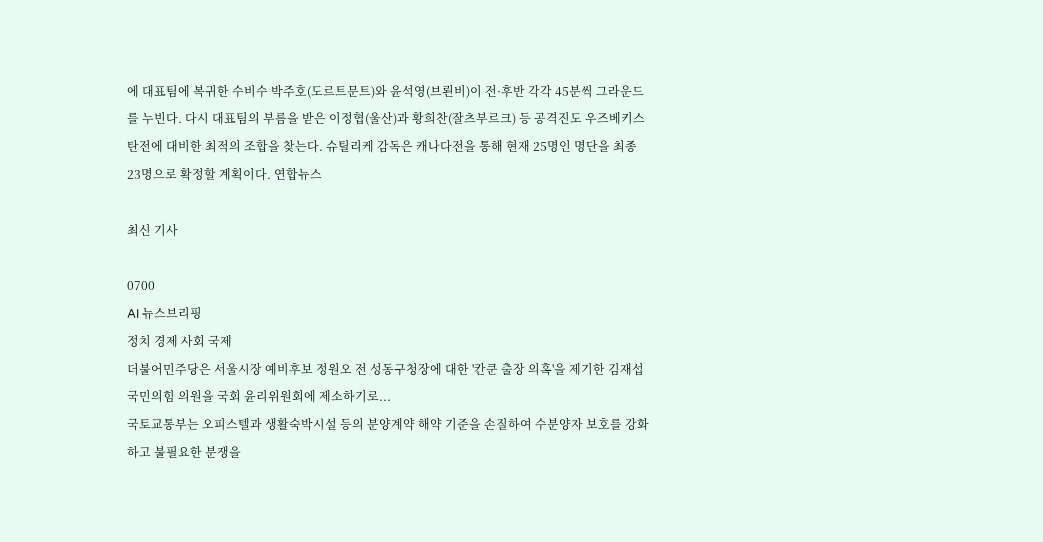에 대표팀에 복귀한 수비수 박주호(도르트문트)와 윤석영(브뢴비)이 전·후반 각각 45분씩 그라운드를 누빈다. 다시 대표팀의 부름을 받은 이정협(울산)과 황희찬(잘츠부르크) 등 공격진도 우즈베키스탄전에 대비한 최적의 조합을 찾는다. 슈틸리케 감독은 캐나다전을 통해 현재 25명인 명단을 최종 23명으로 확정할 계획이다. 연합뉴스

최신 기사

0700
AI 뉴스브리핑
정치 경제 사회 국제
더불어민주당은 서울시장 예비후보 정원오 전 성동구청장에 대한 '칸쿤 출장 의혹'을 제기한 김재섭 국민의힘 의원을 국회 윤리위원회에 제소하기로...
국토교통부는 오피스텔과 생활숙박시설 등의 분양계약 해약 기준을 손질하여 수분양자 보호를 강화하고 불필요한 분쟁을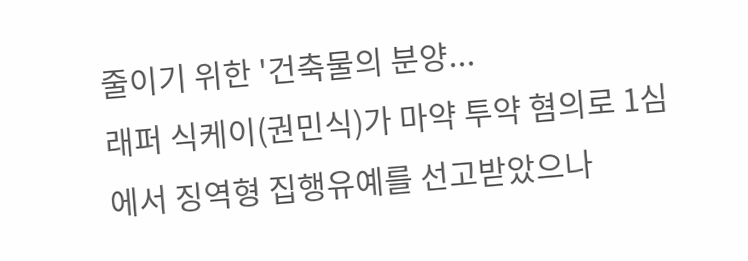줄이기 위한 '건축물의 분양...
래퍼 식케이(권민식)가 마약 투약 혐의로 1심에서 징역형 집행유예를 선고받았으나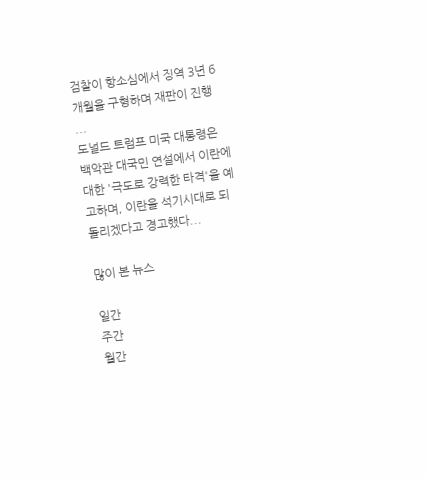검찰이 항소심에서 징역 3년 6개월을 구형하며 재판이 진행 ...
도널드 트럼프 미국 대통령은 백악관 대국민 연설에서 이란에 대한 '극도로 강력한 타격'을 예고하며, 이란을 석기시대로 되돌리겠다고 경고했다...

많이 본 뉴스

일간
주간
월간